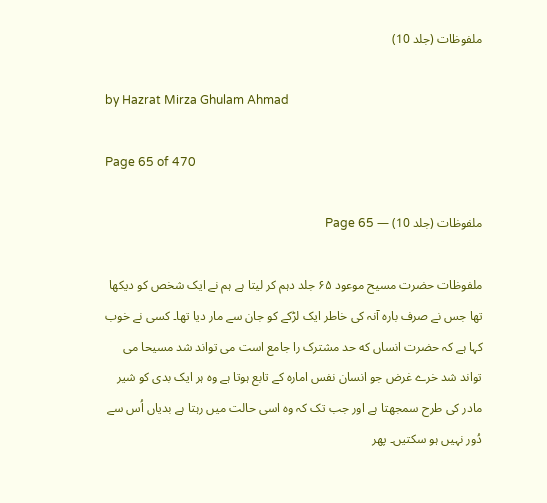ملفوظات (جلد 10)

by Hazrat Mirza Ghulam Ahmad

Page 65 of 470

ملفوظات (جلد 10) — Page 65

ملفوظات حضرت مسیح موعود ۶۵ جلد دہم کر لیتا ہے ہم نے ایک شخص کو دیکھا تھا جس نے صرف بارہ آنہ کی خاطر ایک لڑکے کو جان سے مار دیا تھا۔ کسی نے خوب کہا ہے کہ حضرت انساں که حد مشترک را جامع است می تواند شد مسیحا می تواند شد خرے غرض جو انسان نفس امارہ کے تابع ہوتا ہے وہ ہر ایک بدی کو شیر مادر کی طرح سمجھتا ہے اور جب تک کہ وہ اسی حالت میں رہتا ہے بدیاں اُس سے دُور نہیں ہو سکتیں۔ پھر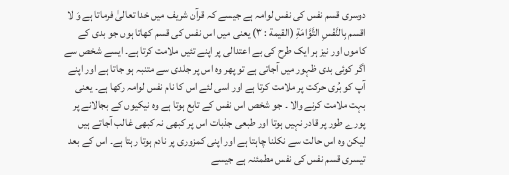دوسری قسم نفس کی نفس لوامہ ہے جیسے کہ قرآن شریف میں خدا تعالیٰ فرماتا ہے وَ لا اقسم بِالنَّفْسِ التَّوَّامَةِ (القيمة : ۳) یعنی میں اس نفس کی قسم کھاتا ہوں جو بدی کے کاموں اور نیز ہر ایک طرح کی بے اعتدالی پر اپنے تئیں ملامت کرتا ہے۔ ایسے شخص سے اگر کوئی بدی ظہور میں آجاتی ہے تو پھر وہ اس پر جلدی سے متنبہ ہو جاتا ہے اور اپنے آپ کو بُری حرکت پر ملامت کرتا ہے اور اسی لئے اس کا نام نفس لوامہ رکھا ہے۔ یعنی بہت ملامت کرنے والا ۔ جو شخص اس نفس کے تابع ہوتا ہے وہ نیکیوں کے بجالانے پر پورے طور پر قادر نہیں ہوتا اور طبعی جذبات اس پر کبھی نہ کبھی غالب آجاتے ہیں لیکن وہ اس حالت سے نکلنا چاہتا ہے اور اپنی کمزوری پر نادم ہوتا رہتا ہے۔ اس کے بعد تیسری قسم نفس کی نفس مطمئنہ ہے جیسے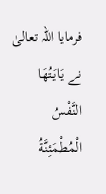فرمایا اللہ تعالیٰ نے يَايَتُهَا النَّفْسُ الْمُطْمَئِنَّةُ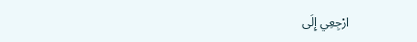ارْجِعِي إِلَى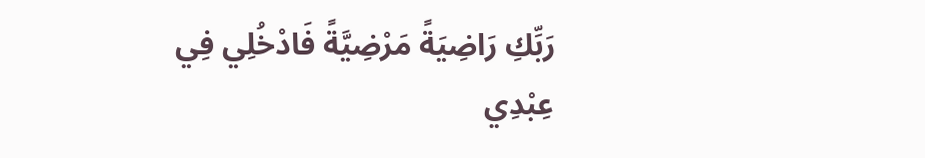رَبِّكِ رَاضِيَةً مَرْضِيَّةً فَادْخُلِي فِي عِبْدِي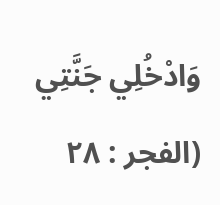وَادْخُلِي جَنَّتِي (الفجر : ۲۸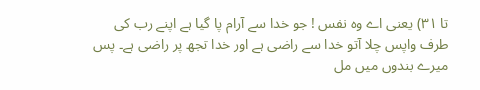تا ۳۱) یعنی اے وہ نفس ! جو خدا سے آرام پا گیا ہے اپنے رب کی طرف واپس چلا آتو خدا سے راضی ہے اور خدا تجھ پر راضی ہے۔ پس میرے بندوں میں مل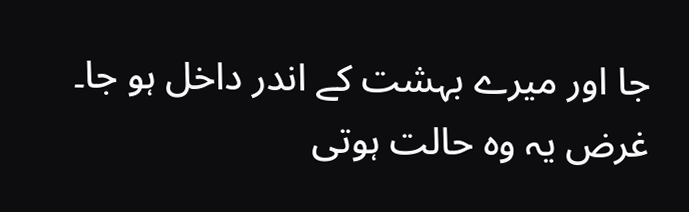جا اور میرے بہشت کے اندر داخل ہو جا۔ غرض یہ وہ حالت ہوتی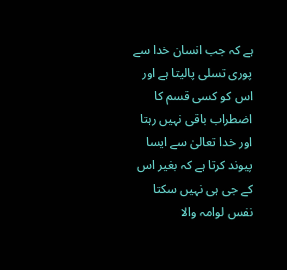ہے کہ جب انسان خدا سے پوری تسلی پالیتا ہے اور اس کو کسی قسم کا اضطراب باقی نہیں رہتا اور خدا تعالیٰ سے ایسا پیوند کرتا ہے کہ بغیر اس کے جی ہی نہیں سکتا نفس لوامہ والا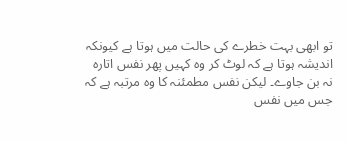تو ابھی بہت خطرے کی حالت میں ہوتا ہے کیونکہ اندیشہ ہوتا ہے کہ لوٹ کر وہ کہیں پھر نفس اتارہ نہ بن جاوے۔ لیکن نفس مطمئنہ کا وہ مرتبہ ہے کہ جس میں نفس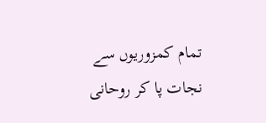تمام کمزوریوں سے نجات پا کر روحانی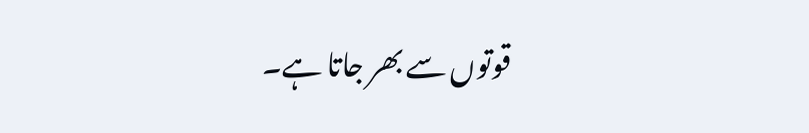قوتوں سے بھر جاتا ہے۔